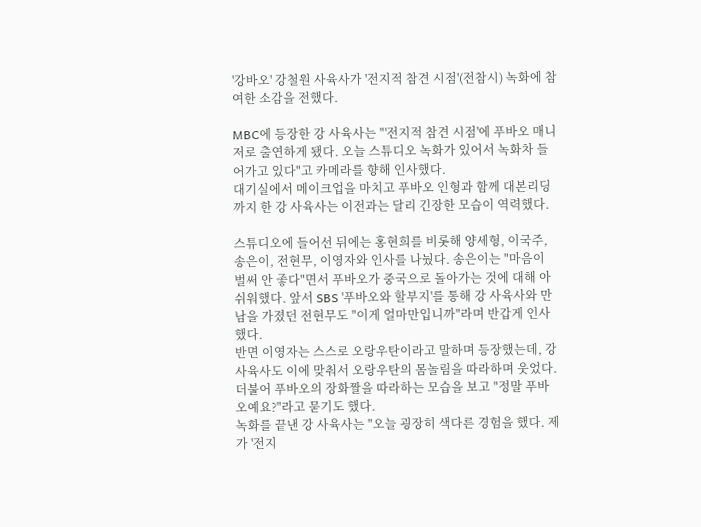'강바오' 강철원 사육사가 '전지적 참견 시점'(전참시) 녹화에 참여한 소감을 전했다.

MBC에 등장한 강 사육사는 "'전지적 참견 시점'에 푸바오 매니저로 출연하게 됐다. 오늘 스튜디오 녹화가 있어서 녹화차 들어가고 있다"고 카메라를 향해 인사했다.
대기실에서 메이크업을 마치고 푸바오 인형과 함께 대본리딩까지 한 강 사육사는 이전과는 달리 긴장한 모습이 역력했다.

스튜디오에 들어선 뒤에는 홍현희를 비롯해 양세형, 이국주, 송은이, 전현무, 이영자와 인사를 나눴다. 송은이는 "마음이 벌써 안 좋다"면서 푸바오가 중국으로 돌아가는 것에 대해 아쉬워했다. 앞서 SBS '푸바오와 할부지'를 통해 강 사육사와 만남을 가졌던 전현무도 "이게 얼마만입니까"라며 반갑게 인사했다.
반면 이영자는 스스로 오랑우탄이라고 말하며 등장했는데, 강 사육사도 이에 맞춰서 오랑우탄의 몸놀림을 따라하며 웃었다. 더불어 푸바오의 장화짤을 따라하는 모습을 보고 "정말 푸바오예요?"라고 묻기도 했다.
녹화를 끝낸 강 사육사는 "오늘 굉장히 색다른 경험을 했다. 제가 '전지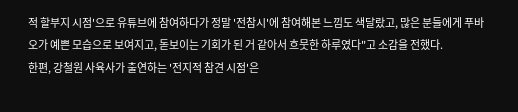적 할부지 시점'으로 유튜브에 참여하다가 정말 '전참시'에 참여해본 느낌도 색달랐고, 많은 분들에게 푸바오가 예쁜 모습으로 보여지고, 돋보이는 기회가 된 거 같아서 흐뭇한 하루였다"고 소감을 전했다.
한편, 강철원 사육사가 출연하는 '전지적 참견 시점'은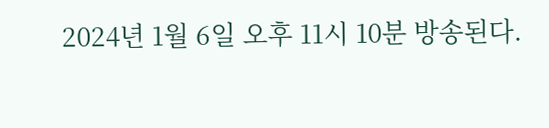2024년 1월 6일 오후 11시 10분 방송된다.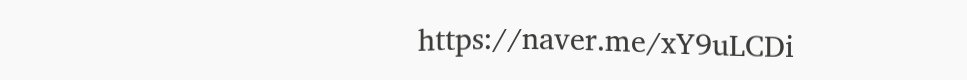https://naver.me/xY9uLCDi